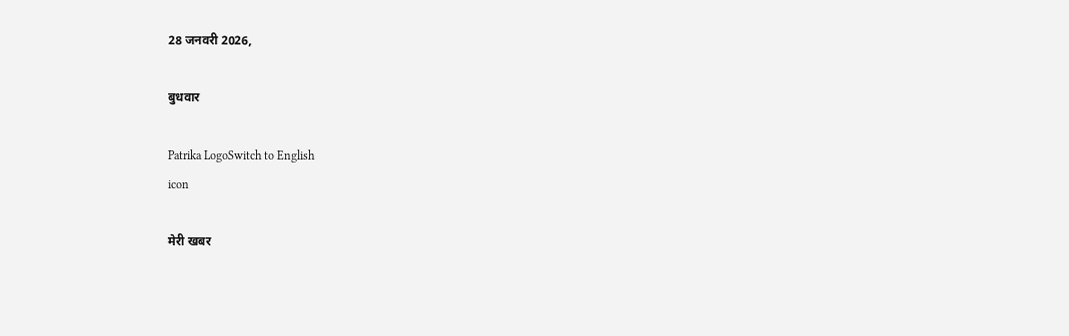28 जनवरी 2026,

बुधवार

Patrika LogoSwitch to English
icon

मेरी खबर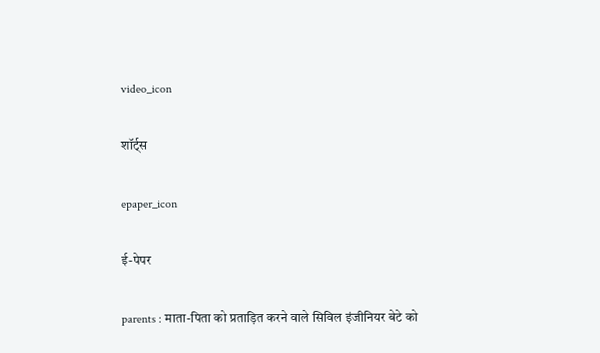video_icon

शॉर्ट्स

epaper_icon

ई-पेपर

parents : माता-पिता को प्रताड़ित करने वाले सिविल इंजीनियर बेटे को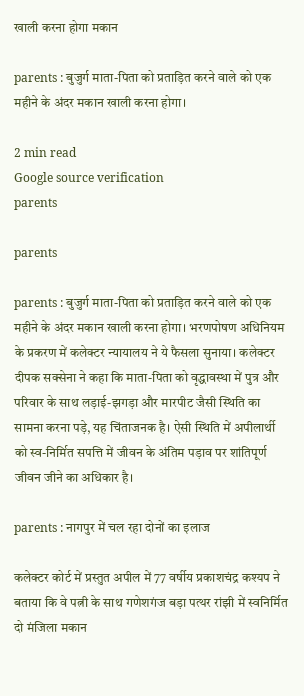खाली करना होगा मकान

parents : बुजुर्ग माता-पिता को प्रताड़ित करने वाले को एक महीने के अंदर मकान खाली करना होगा।

2 min read
Google source verification
parents

parents

parents : बुजुर्ग माता-पिता को प्रताड़ित करने वाले को एक महीने के अंदर मकान खाली करना होगा। भरणपोषण अधिनियम के प्रकरण में कलेक्टर न्यायालय ने ये फैसला सुनाया। कलेक्टर दीपक सक्सेना ने कहा कि माता-पिता को वृद्धावस्था में पुत्र और परिवार के साथ लड़ाई-झगड़ा और मारपीट जैसी स्थिति का सामना करना पड़े, यह चिंताजनक है। ऐसी स्थिति में अपीलार्थी को स्व-निर्मित सपत्ति में जीवन के अंतिम पड़ाव पर शांतिपूर्ण जीवन जीने का अधिकार है।

parents : नागपुर में चल रहा दोनों का इलाज

कलेक्टर कोर्ट में प्रस्तुत अपील में 77 वर्षीय प्रकाशचंद्र कश्यप ने बताया कि वे पत्नी के साथ गणेशगंज बड़ा पत्थर रांझी में स्वनिर्मित दो मंजिला मकान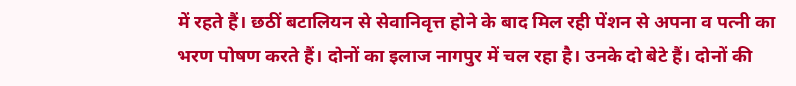में रहते हैं। छठीं बटालियन से सेवानिवृत्त होने के बाद मिल रही पेंशन से अपना व पत्नी का भरण पोषण करते हैं। दोनों का इलाज नागपुर में चल रहा है। उनके दो बेटे हैं। दोनों की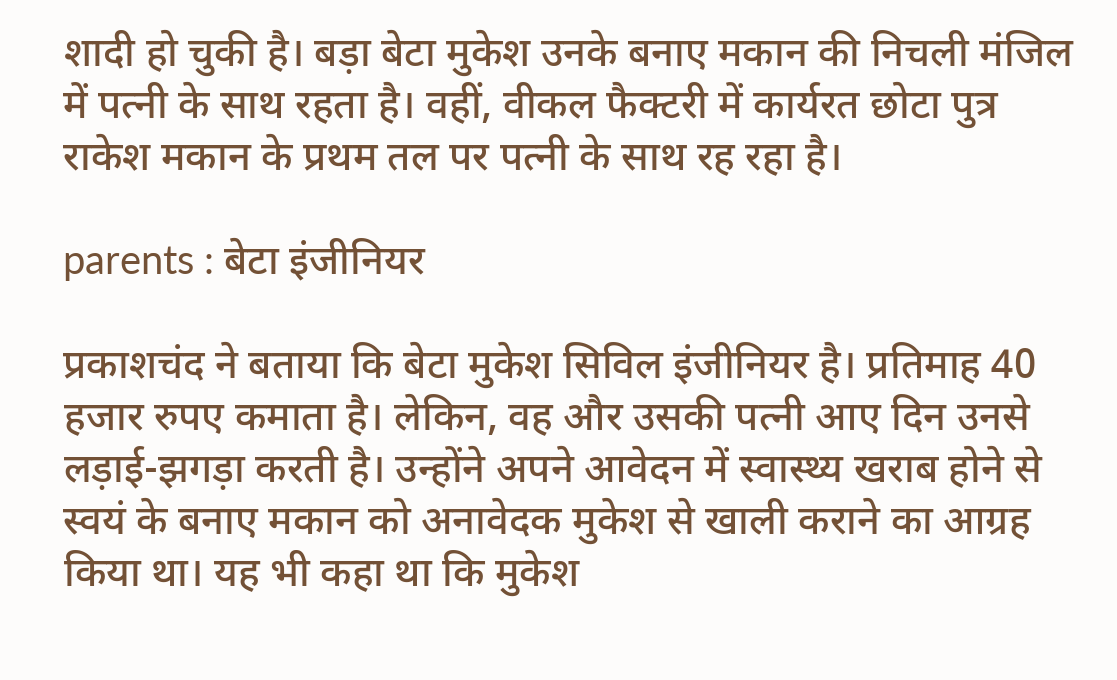शादी हो चुकी है। बड़ा बेटा मुकेश उनके बनाए मकान की निचली मंजिल में पत्नी के साथ रहता है। वहीं, वीकल फैक्टरी में कार्यरत छोटा पुत्र राकेश मकान के प्रथम तल पर पत्नी के साथ रह रहा है।

parents : बेटा इंजीनियर

प्रकाशचंद ने बताया कि बेटा मुकेश सिविल इंजीनियर है। प्रतिमाह 40 हजार रुपए कमाता है। लेकिन, वह और उसकी पत्नी आए दिन उनसे लड़ाई-झगड़ा करती है। उन्होंने अपने आवेदन में स्वास्थ्य खराब होने से स्वयं के बनाए मकान को अनावेदक मुकेश से खाली कराने का आग्रह किया था। यह भी कहा था कि मुकेश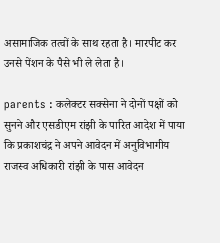असामाजिक तत्वों के साथ रहता है। मारपीट कर उनसे पेंशन के पैसे भी ले लेता है।

parents : कलेक्टर सक्सेना ने दोनों पक्षों को सुनने और एसडीएम रांझी के पारित आदेश में पाया कि प्रकाशचंद्र ने अपने आवेदन में अनुविभागीय राजस्व अधिकारी रांझी के पास आवेदन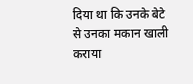दिया था कि उनके बेटे से उनका मकान खाली कराया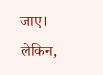जाए। लेकिन,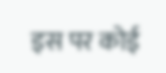इस पर कोई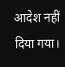आदेश नहीं दिया गया।